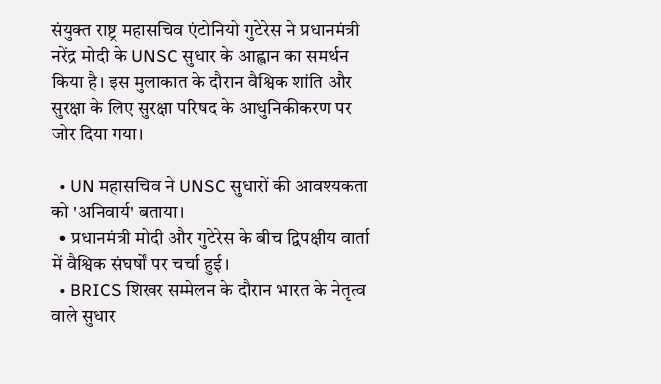संयुक्त राष्ट्र महासचिव एंटोनियो गुटेरेस ने प्रधानमंत्री नरेंद्र मोदी के UNSC सुधार के आह्वान का समर्थन किया है। इस मुलाकात के दौरान वैश्विक शांति और सुरक्षा के लिए सुरक्षा परिषद के आधुनिकीकरण पर जोर दिया गया।

  • UN महासचिव ने UNSC सुधारों की आवश्यकता को 'अनिवार्य' बताया।
  • प्रधानमंत्री मोदी और गुटेरेस के बीच द्विपक्षीय वार्ता में वैश्विक संघर्षों पर चर्चा हुई।
  • BRICS शिखर सम्मेलन के दौरान भारत के नेतृत्व वाले सुधार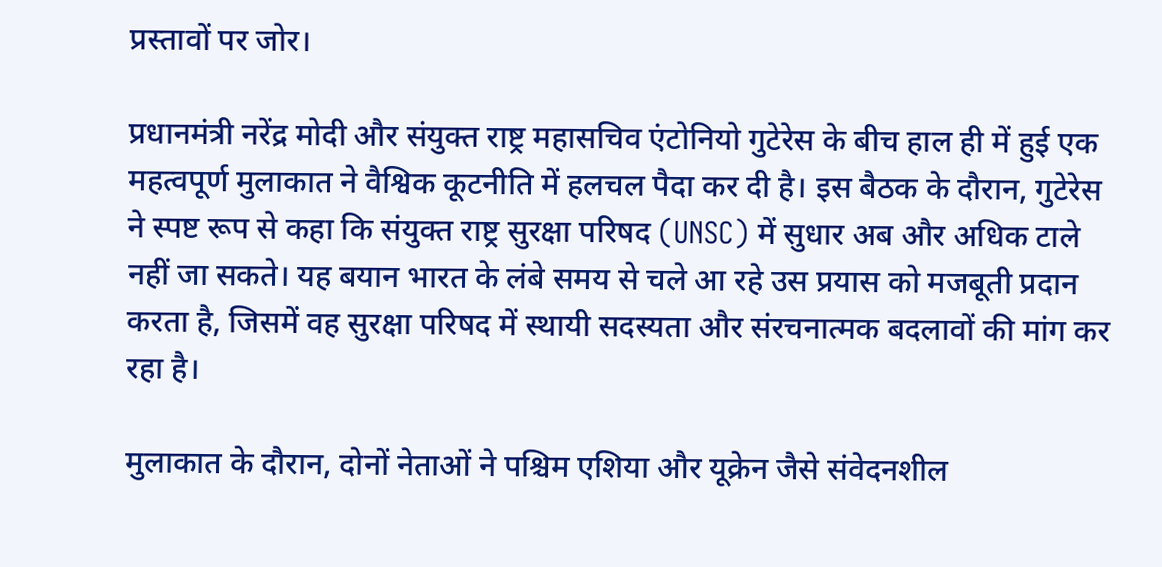प्रस्तावों पर जोर।

प्रधानमंत्री नरेंद्र मोदी और संयुक्त राष्ट्र महासचिव एंटोनियो गुटेरेस के बीच हाल ही में हुई एक महत्वपूर्ण मुलाकात ने वैश्विक कूटनीति में हलचल पैदा कर दी है। इस बैठक के दौरान, गुटेरेस ने स्पष्ट रूप से कहा कि संयुक्त राष्ट्र सुरक्षा परिषद (UNSC) में सुधार अब और अधिक टाले नहीं जा सकते। यह बयान भारत के लंबे समय से चले आ रहे उस प्रयास को मजबूती प्रदान करता है, जिसमें वह सुरक्षा परिषद में स्थायी सदस्यता और संरचनात्मक बदलावों की मांग कर रहा है।

मुलाकात के दौरान, दोनों नेताओं ने पश्चिम एशिया और यूक्रेन जैसे संवेदनशील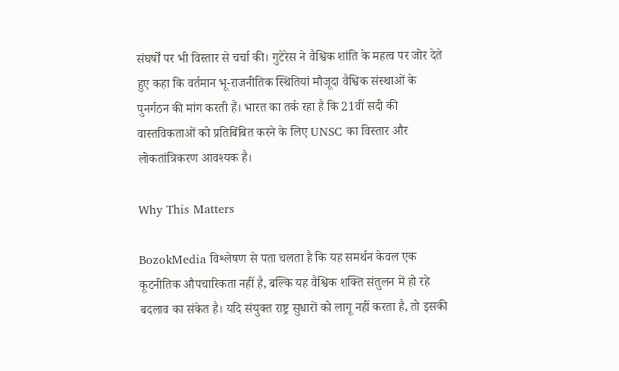संघर्षों पर भी विस्तार से चर्चा की। गुटेरेस ने वैश्विक शांति के महत्व पर जोर देते हुए कहा कि वर्तमान भू-राजनीतिक स्थितियां मौजूदा वैश्विक संस्थाओं के पुनर्गठन की मांग करती हैं। भारत का तर्क रहा है कि 21वीं सदी की वास्तविकताओं को प्रतिबिंबित करने के लिए UNSC का विस्तार और लोकतांत्रिकरण आवश्यक है।

Why This Matters

BozokMedia विश्लेषण से पता चलता है कि यह समर्थन केवल एक कूटनीतिक औपचारिकता नहीं है, बल्कि यह वैश्विक शक्ति संतुलन में हो रहे बदलाव का संकेत है। यदि संयुक्त राष्ट्र सुधारों को लागू नहीं करता है, तो इसकी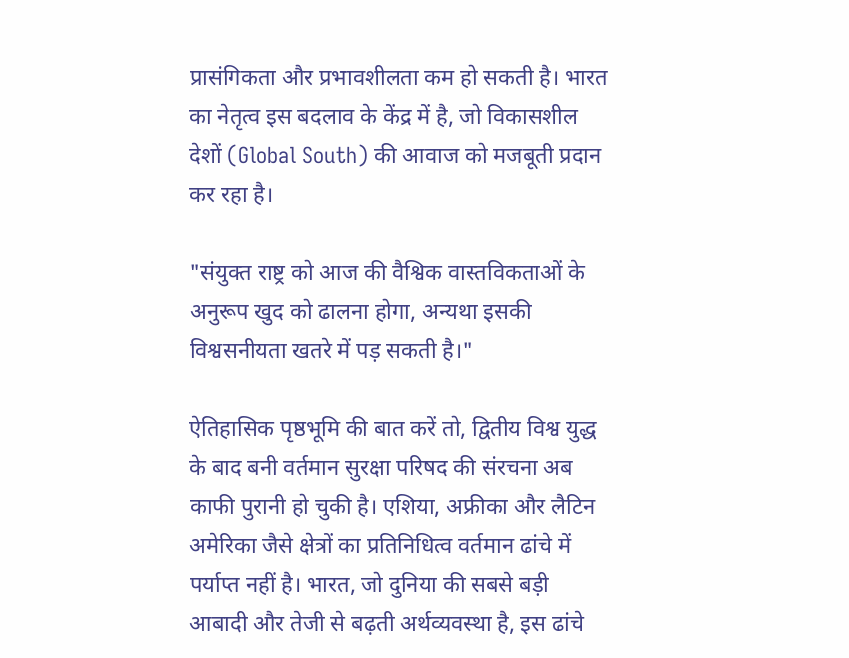प्रासंगिकता और प्रभावशीलता कम हो सकती है। भारत का नेतृत्व इस बदलाव के केंद्र में है, जो विकासशील देशों (Global South) की आवाज को मजबूती प्रदान कर रहा है।

"संयुक्त राष्ट्र को आज की वैश्विक वास्तविकताओं के अनुरूप खुद को ढालना होगा, अन्यथा इसकी विश्वसनीयता खतरे में पड़ सकती है।"

ऐतिहासिक पृष्ठभूमि की बात करें तो, द्वितीय विश्व युद्ध के बाद बनी वर्तमान सुरक्षा परिषद की संरचना अब काफी पुरानी हो चुकी है। एशिया, अफ्रीका और लैटिन अमेरिका जैसे क्षेत्रों का प्रतिनिधित्व वर्तमान ढांचे में पर्याप्त नहीं है। भारत, जो दुनिया की सबसे बड़ी आबादी और तेजी से बढ़ती अर्थव्यवस्था है, इस ढांचे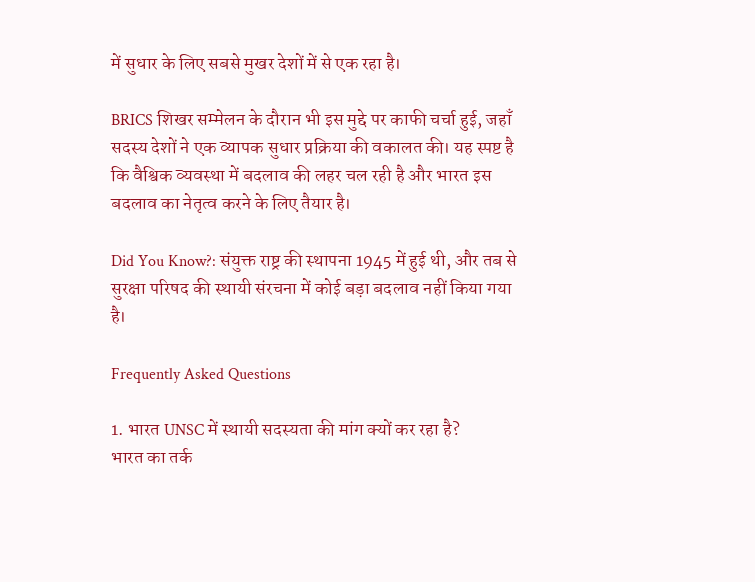में सुधार के लिए सबसे मुखर देशों में से एक रहा है।

BRICS शिखर सम्मेलन के दौरान भी इस मुद्दे पर काफी चर्चा हुई, जहाँ सदस्य देशों ने एक व्यापक सुधार प्रक्रिया की वकालत की। यह स्पष्ट है कि वैश्विक व्यवस्था में बदलाव की लहर चल रही है और भारत इस बदलाव का नेतृत्व करने के लिए तैयार है।

Did You Know?: संयुक्त राष्ट्र की स्थापना 1945 में हुई थी, और तब से सुरक्षा परिषद की स्थायी संरचना में कोई बड़ा बदलाव नहीं किया गया है।

Frequently Asked Questions

1. भारत UNSC में स्थायी सदस्यता की मांग क्यों कर रहा है?
भारत का तर्क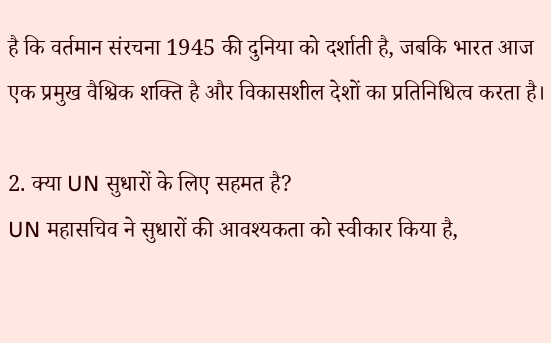है कि वर्तमान संरचना 1945 की दुनिया को दर्शाती है, जबकि भारत आज एक प्रमुख वैश्विक शक्ति है और विकासशील देशों का प्रतिनिधित्व करता है।

2. क्या UN सुधारों के लिए सहमत है?
UN महासचिव ने सुधारों की आवश्यकता को स्वीकार किया है,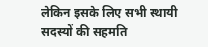लेकिन इसके लिए सभी स्थायी सदस्यों की सहमति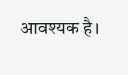आवश्यक है।